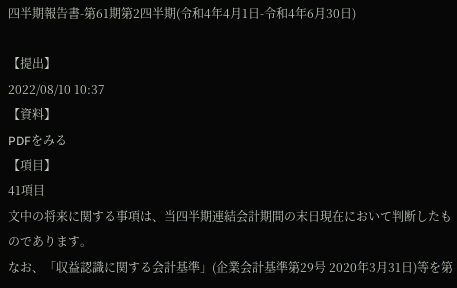四半期報告書-第61期第2四半期(令和4年4月1日-令和4年6月30日)

【提出】
2022/08/10 10:37
【資料】
PDFをみる
【項目】
41項目
文中の将来に関する事項は、当四半期連結会計期間の末日現在において判断したものであります。
なお、「収益認識に関する会計基準」(企業会計基準第29号 2020年3月31日)等を第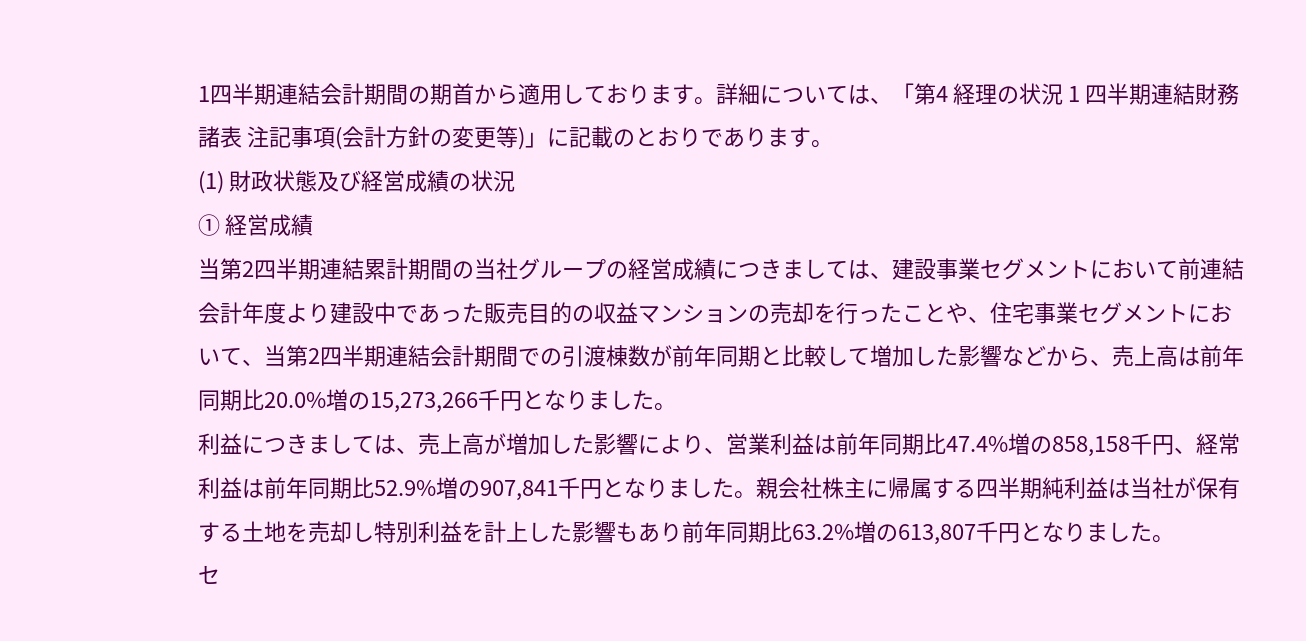1四半期連結会計期間の期首から適用しております。詳細については、「第4 経理の状況 1 四半期連結財務諸表 注記事項(会計方針の変更等)」に記載のとおりであります。
(1) 財政状態及び経営成績の状況
① 経営成績
当第2四半期連結累計期間の当社グループの経営成績につきましては、建設事業セグメントにおいて前連結会計年度より建設中であった販売目的の収益マンションの売却を行ったことや、住宅事業セグメントにおいて、当第2四半期連結会計期間での引渡棟数が前年同期と比較して増加した影響などから、売上高は前年同期比20.0%増の15,273,266千円となりました。
利益につきましては、売上高が増加した影響により、営業利益は前年同期比47.4%増の858,158千円、経常利益は前年同期比52.9%増の907,841千円となりました。親会社株主に帰属する四半期純利益は当社が保有する土地を売却し特別利益を計上した影響もあり前年同期比63.2%増の613,807千円となりました。
セ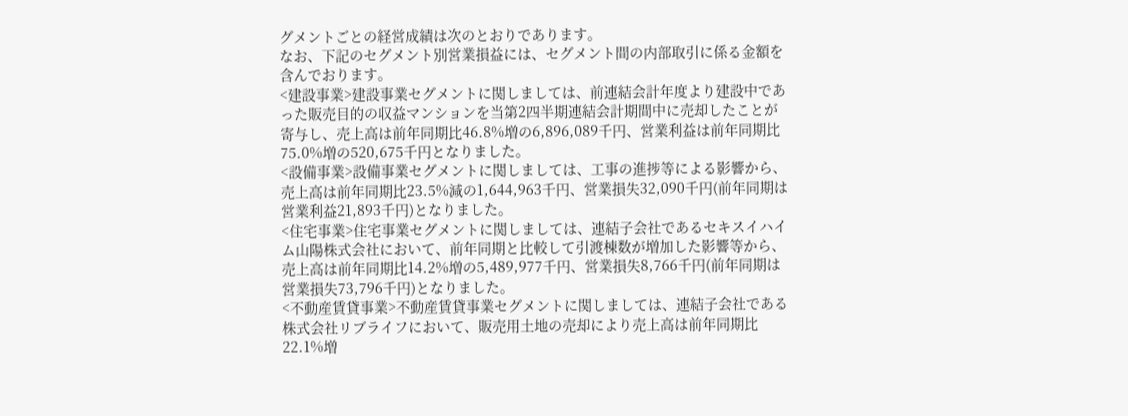グメントごとの経営成績は次のとおりであります。
なお、下記のセグメント別営業損益には、セグメント間の内部取引に係る金額を含んでおります。
<建設事業>建設事業セグメントに関しましては、前連結会計年度より建設中であった販売目的の収益マンションを当第2四半期連結会計期間中に売却したことが寄与し、売上高は前年同期比46.8%増の6,896,089千円、営業利益は前年同期比75.0%増の520,675千円となりました。
<設備事業>設備事業セグメントに関しましては、工事の進捗等による影響から、売上高は前年同期比23.5%減の1,644,963千円、営業損失32,090千円(前年同期は営業利益21,893千円)となりました。
<住宅事業>住宅事業セグメントに関しましては、連結子会社であるセキスイハイム山陽株式会社において、前年同期と比較して引渡棟数が増加した影響等から、売上高は前年同期比14.2%増の5,489,977千円、営業損失8,766千円(前年同期は営業損失73,796千円)となりました。
<不動産賃貸事業>不動産賃貸事業セグメントに関しましては、連結子会社である株式会社リブライフにおいて、販売用土地の売却により売上高は前年同期比22.1%増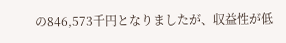の846,573千円となりましたが、収益性が低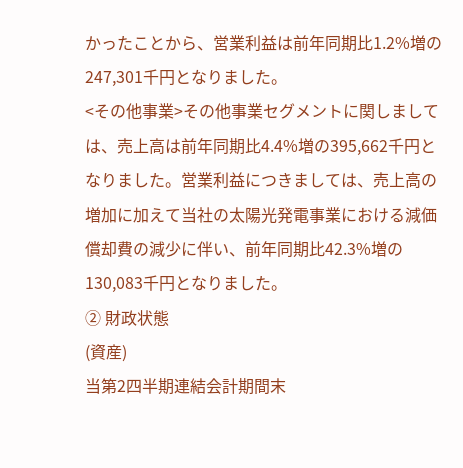かったことから、営業利益は前年同期比1.2%増の247,301千円となりました。
<その他事業>その他事業セグメントに関しましては、売上高は前年同期比4.4%増の395,662千円となりました。営業利益につきましては、売上高の増加に加えて当社の太陽光発電事業における減価償却費の減少に伴い、前年同期比42.3%増の130,083千円となりました。
② 財政状態
(資産)
当第2四半期連結会計期間末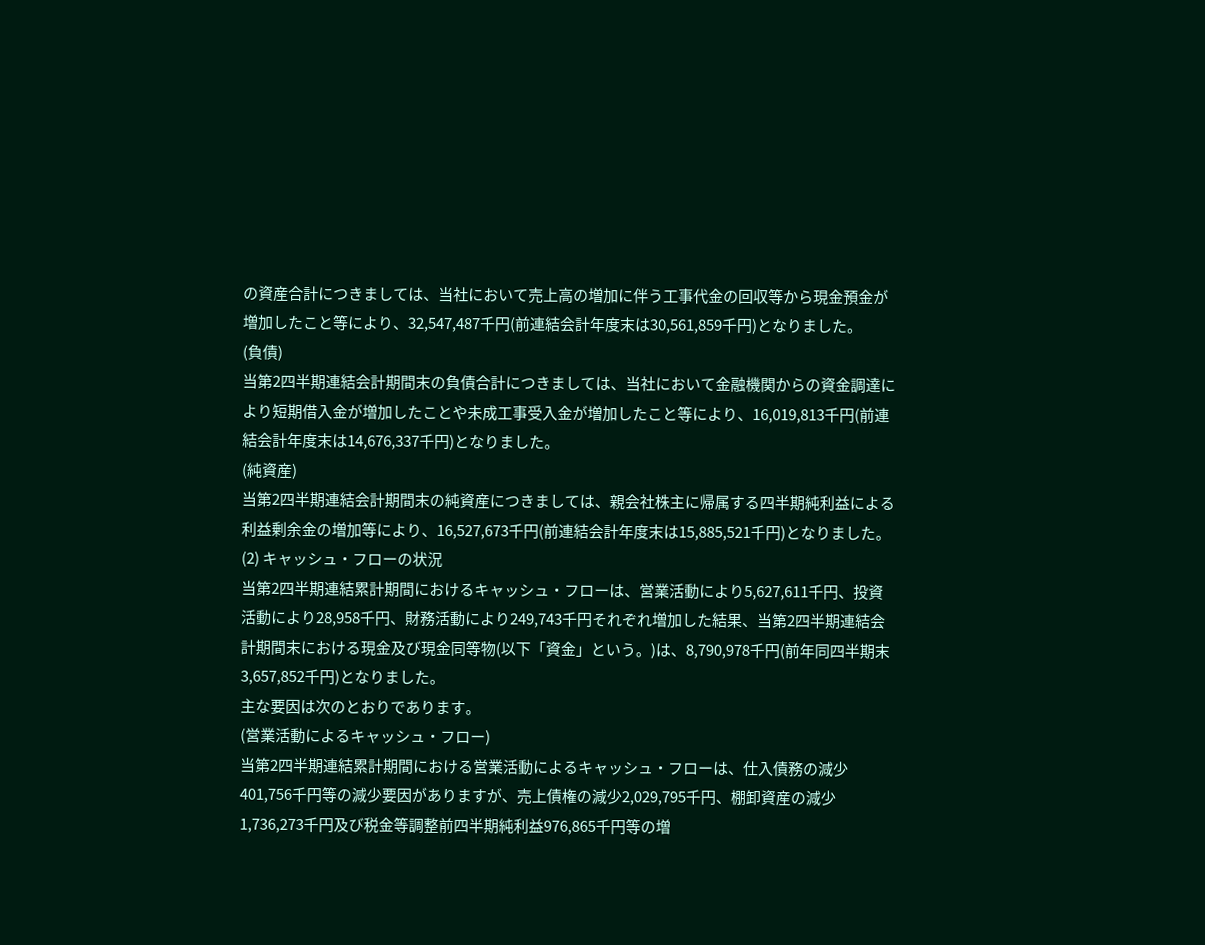の資産合計につきましては、当社において売上高の増加に伴う工事代金の回収等から現金預金が増加したこと等により、32,547,487千円(前連結会計年度末は30,561,859千円)となりました。
(負債)
当第2四半期連結会計期間末の負債合計につきましては、当社において金融機関からの資金調達により短期借入金が増加したことや未成工事受入金が増加したこと等により、16,019,813千円(前連結会計年度末は14,676,337千円)となりました。
(純資産)
当第2四半期連結会計期間末の純資産につきましては、親会社株主に帰属する四半期純利益による利益剰余金の増加等により、16,527,673千円(前連結会計年度末は15,885,521千円)となりました。
(2) キャッシュ・フローの状況
当第2四半期連結累計期間におけるキャッシュ・フローは、営業活動により5,627,611千円、投資活動により28,958千円、財務活動により249,743千円それぞれ増加した結果、当第2四半期連結会計期間末における現金及び現金同等物(以下「資金」という。)は、8,790,978千円(前年同四半期末3,657,852千円)となりました。
主な要因は次のとおりであります。
(営業活動によるキャッシュ・フロー)
当第2四半期連結累計期間における営業活動によるキャッシュ・フローは、仕入債務の減少401,756千円等の減少要因がありますが、売上債権の減少2,029,795千円、棚卸資産の減少1,736,273千円及び税金等調整前四半期純利益976,865千円等の増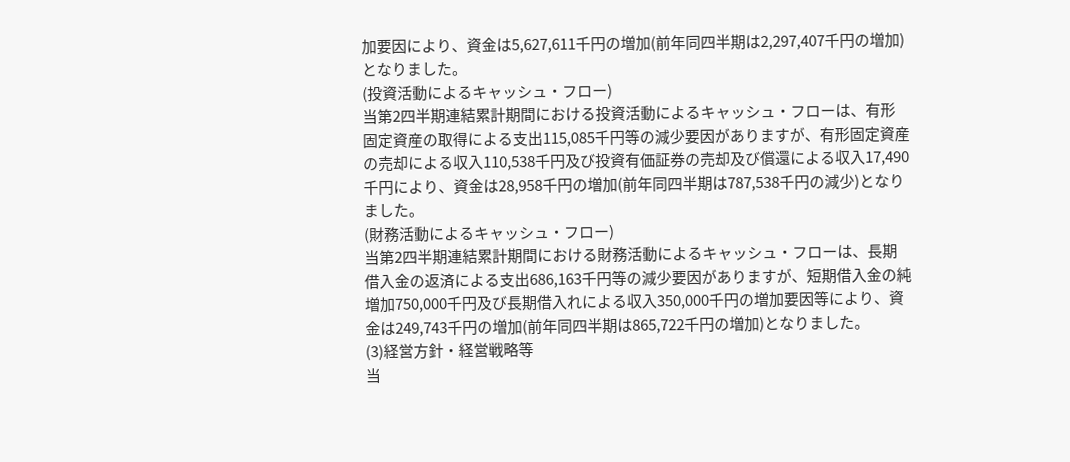加要因により、資金は5,627,611千円の増加(前年同四半期は2,297,407千円の増加)となりました。
(投資活動によるキャッシュ・フロー)
当第2四半期連結累計期間における投資活動によるキャッシュ・フローは、有形固定資産の取得による支出115,085千円等の減少要因がありますが、有形固定資産の売却による収入110,538千円及び投資有価証券の売却及び償還による収入17,490千円により、資金は28,958千円の増加(前年同四半期は787,538千円の減少)となりました。
(財務活動によるキャッシュ・フロー)
当第2四半期連結累計期間における財務活動によるキャッシュ・フローは、長期借入金の返済による支出686,163千円等の減少要因がありますが、短期借入金の純増加750,000千円及び長期借入れによる収入350,000千円の増加要因等により、資金は249,743千円の増加(前年同四半期は865,722千円の増加)となりました。
(3)経営方針・経営戦略等
当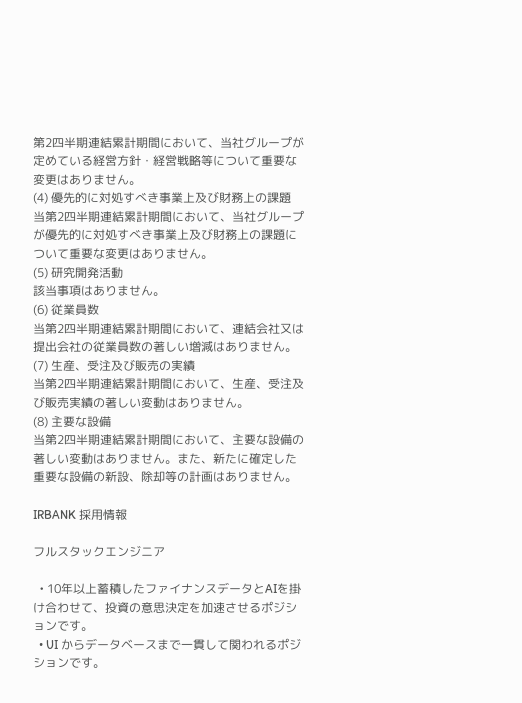第2四半期連結累計期間において、当社グループが定めている経営方針・経営戦略等について重要な変更はありません。
(4) 優先的に対処すべき事業上及び財務上の課題
当第2四半期連結累計期間において、当社グループが優先的に対処すべき事業上及び財務上の課題について重要な変更はありません。
(5) 研究開発活動
該当事項はありません。
(6) 従業員数
当第2四半期連結累計期間において、連結会社又は提出会社の従業員数の著しい増減はありません。
(7) 生産、受注及び販売の実績
当第2四半期連結累計期間において、生産、受注及び販売実績の著しい変動はありません。
(8) 主要な設備
当第2四半期連結累計期間において、主要な設備の著しい変動はありません。また、新たに確定した重要な設備の新設、除却等の計画はありません。

IRBANK 採用情報

フルスタックエンジニア

  • 10年以上蓄積したファイナンスデータとAIを掛け合わせて、投資の意思決定を加速させるポジションです。
  • UI からデータベースまで一貫して関われるポジションです。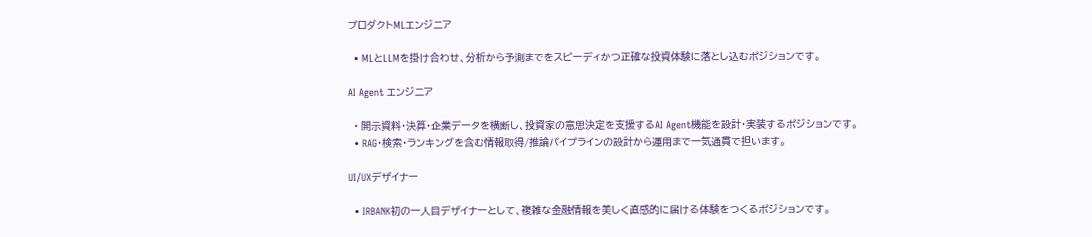プロダクトMLエンジニア

  • MLとLLMを掛け合わせ、分析から予測までをスピーディかつ正確な投資体験に落とし込むポジションです。

AI Agent エンジニア

  • 開示資料・決算・企業データを横断し、投資家の意思決定を支援するAI Agent機能を設計・実装するポジションです。
  • RAG・検索・ランキングを含む情報取得/推論パイプラインの設計から運用まで一気通貫で担います。

UI/UXデザイナー

  • IRBANK初の一人目デザイナーとして、複雑な金融情報を美しく直感的に届ける体験をつくるポジションです。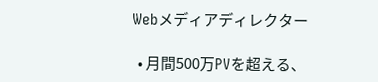Webメディアディレクター

  • 月間500万PVを超える、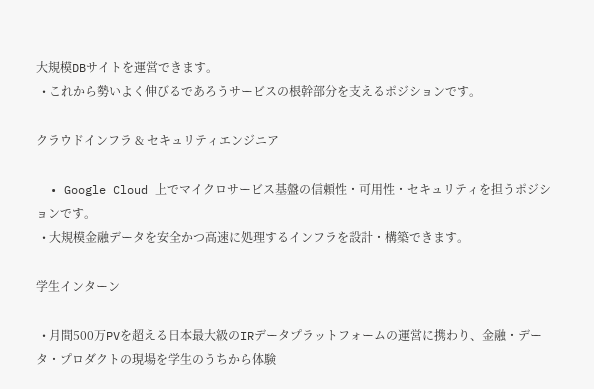大規模DBサイトを運営できます。
  • これから勢いよく伸びるであろうサービスの根幹部分を支えるポジションです。

クラウドインフラ & セキュリティエンジニア

  • Google Cloud 上でマイクロサービス基盤の信頼性・可用性・セキュリティを担うポジションです。
  • 大規模金融データを安全かつ高速に処理するインフラを設計・構築できます。

学生インターン

  • 月間500万PVを超える日本最大級のIRデータプラットフォームの運営に携わり、金融・データ・プロダクトの現場を学生のうちから体験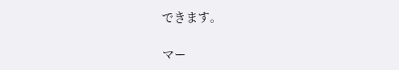できます。

マー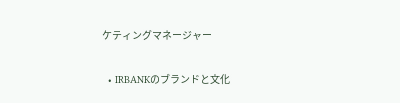ケティングマネージャー

  • IRBANKのブランドと文化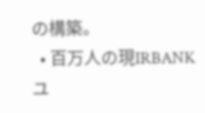の構築。
  • 百万人の現IRBANKユ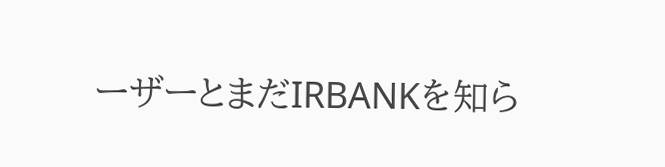ーザーとまだIRBANKを知ら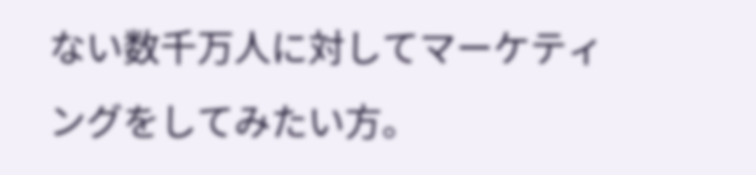ない数千万人に対してマーケティングをしてみたい方。